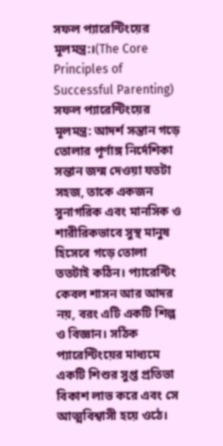সফল প্যারেন্টিংয়ের মূলমন্ত্র:।(The Core Principles of Successful Parenting)
সফল প্যারেন্টিংয়ের মূলমন্ত্র: আদর্শ সন্তান গড়ে তোলার পূর্ণাঙ্গ নির্দেশিকা
সন্তান জন্ম দেওয়া যতটা সহজ, তাকে একজন সুনাগরিক এবং মানসিক ও শারীরিকভাবে সুস্থ মানুষ হিসেবে গড়ে তোলা ততটাই কঠিন। প্যারেন্টিং কেবল শাসন আর আদর নয়, বরং এটি একটি শিল্প ও বিজ্ঞান। সঠিক প্যারেন্টিংয়ের মাধ্যমে একটি শিশুর সুপ্ত প্রতিভা বিকাশ লাভ করে এবং সে আত্মবিশ্বাসী হয়ে ওঠে।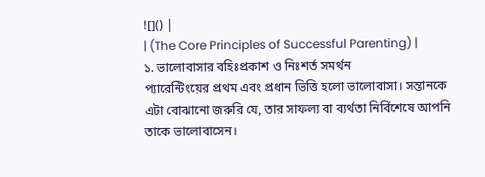![]() |
| (The Core Principles of Successful Parenting) |
১. ভালোবাসার বহিঃপ্রকাশ ও নিঃশর্ত সমর্থন
প্যারেন্টিংয়ের প্রথম এবং প্রধান ভিত্তি হলো ভালোবাসা। সন্তানকে এটা বোঝানো জরুরি যে, তার সাফল্য বা ব্যর্থতা নির্বিশেষে আপনি তাকে ভালোবাসেন।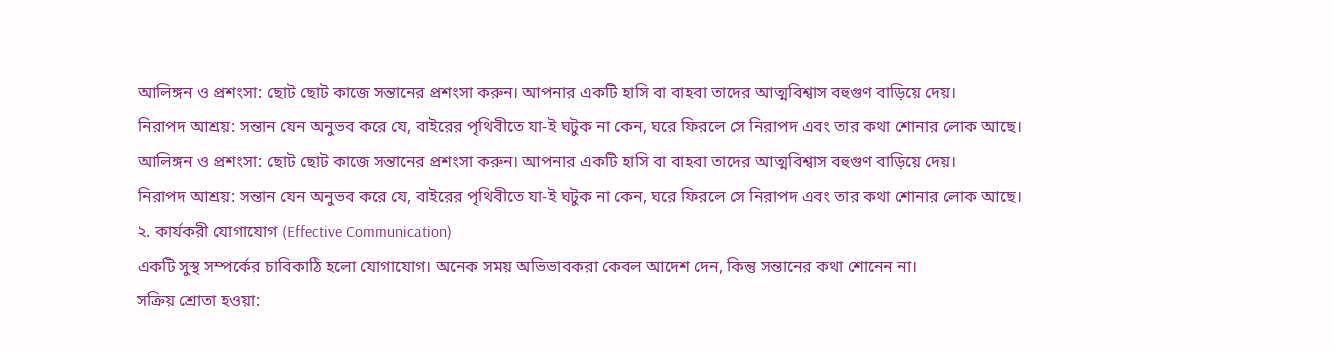আলিঙ্গন ও প্রশংসা: ছোট ছোট কাজে সন্তানের প্রশংসা করুন। আপনার একটি হাসি বা বাহবা তাদের আত্মবিশ্বাস বহুগুণ বাড়িয়ে দেয়।
নিরাপদ আশ্রয়: সন্তান যেন অনুভব করে যে, বাইরের পৃথিবীতে যা-ই ঘটুক না কেন, ঘরে ফিরলে সে নিরাপদ এবং তার কথা শোনার লোক আছে।
আলিঙ্গন ও প্রশংসা: ছোট ছোট কাজে সন্তানের প্রশংসা করুন। আপনার একটি হাসি বা বাহবা তাদের আত্মবিশ্বাস বহুগুণ বাড়িয়ে দেয়।
নিরাপদ আশ্রয়: সন্তান যেন অনুভব করে যে, বাইরের পৃথিবীতে যা-ই ঘটুক না কেন, ঘরে ফিরলে সে নিরাপদ এবং তার কথা শোনার লোক আছে।
২. কার্যকরী যোগাযোগ (Effective Communication)
একটি সুস্থ সম্পর্কের চাবিকাঠি হলো যোগাযোগ। অনেক সময় অভিভাবকরা কেবল আদেশ দেন, কিন্তু সন্তানের কথা শোনেন না।
সক্রিয় শ্রোতা হওয়া: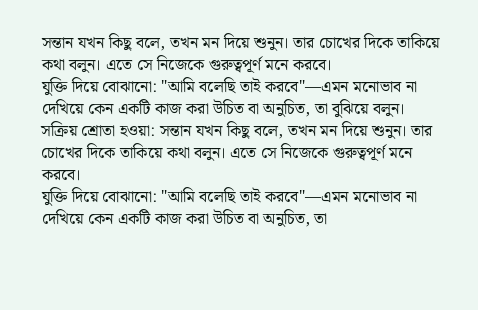সন্তান যখন কিছু বলে, তখন মন দিয়ে শুনুন। তার চোখের দিকে তাকিয়ে কথা বলুন। এতে সে নিজেকে গুরুত্বপূর্ণ মনে করবে।
যুক্তি দিয়ে বোঝানো: "আমি বলেছি তাই করবে"—এমন মনোভাব না দেখিয়ে কেন একটি কাজ করা উচিত বা অনুচিত, তা বুঝিয়ে বলুন।
সক্রিয় শ্রোতা হওয়া: সন্তান যখন কিছু বলে, তখন মন দিয়ে শুনুন। তার চোখের দিকে তাকিয়ে কথা বলুন। এতে সে নিজেকে গুরুত্বপূর্ণ মনে করবে।
যুক্তি দিয়ে বোঝানো: "আমি বলেছি তাই করবে"—এমন মনোভাব না দেখিয়ে কেন একটি কাজ করা উচিত বা অনুচিত, তা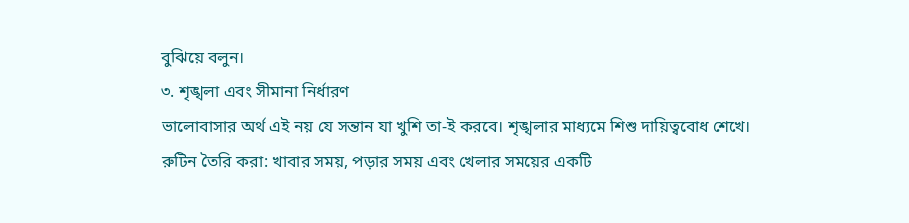বুঝিয়ে বলুন।
৩. শৃঙ্খলা এবং সীমানা নির্ধারণ
ভালোবাসার অর্থ এই নয় যে সন্তান যা খুশি তা-ই করবে। শৃঙ্খলার মাধ্যমে শিশু দায়িত্ববোধ শেখে।
রুটিন তৈরি করা: খাবার সময়, পড়ার সময় এবং খেলার সময়ের একটি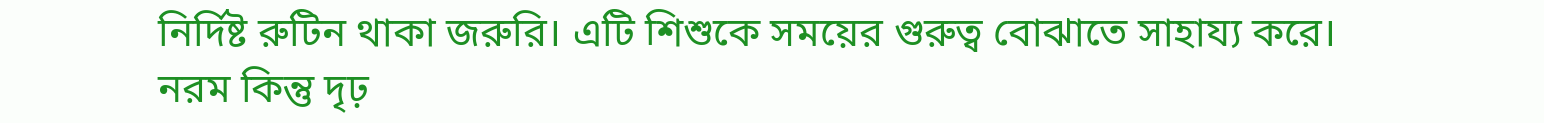নির্দিষ্ট রুটিন থাকা জরুরি। এটি শিশুকে সময়ের গুরুত্ব বোঝাতে সাহায্য করে।
নরম কিন্তু দৃঢ়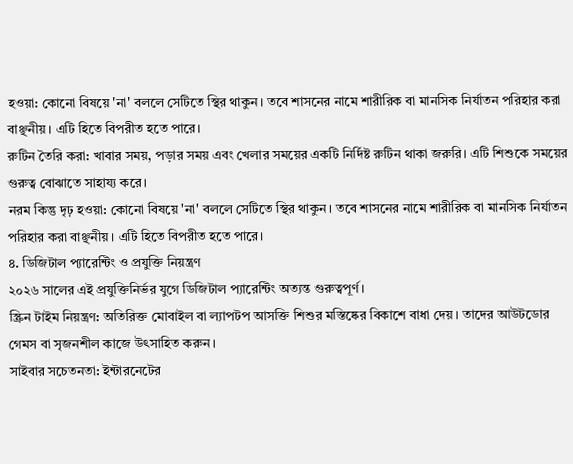হওয়া: কোনো বিষয়ে 'না' বললে সেটিতে স্থির থাকুন। তবে শাসনের নামে শারীরিক বা মানসিক নির্যাতন পরিহার করা বাঞ্ছনীয়। এটি হিতে বিপরীত হতে পারে।
রুটিন তৈরি করা: খাবার সময়, পড়ার সময় এবং খেলার সময়ের একটি নির্দিষ্ট রুটিন থাকা জরুরি। এটি শিশুকে সময়ের গুরুত্ব বোঝাতে সাহায্য করে।
নরম কিন্তু দৃঢ় হওয়া: কোনো বিষয়ে 'না' বললে সেটিতে স্থির থাকুন। তবে শাসনের নামে শারীরিক বা মানসিক নির্যাতন পরিহার করা বাঞ্ছনীয়। এটি হিতে বিপরীত হতে পারে।
৪. ডিজিটাল প্যারেন্টিং ও প্রযুক্তি নিয়ন্ত্রণ
২০২৬ সালের এই প্রযুক্তিনির্ভর যুগে ডিজিটাল প্যারেন্টিং অত্যন্ত গুরুত্বপূর্ণ।
স্ক্রিন টাইম নিয়ন্ত্রণ: অতিরিক্ত মোবাইল বা ল্যাপটপ আসক্তি শিশুর মস্তিষ্কের বিকাশে বাধা দেয়। তাদের আউটডোর গেমস বা সৃজনশীল কাজে উৎসাহিত করুন।
সাইবার সচেতনতা: ইন্টারনেটের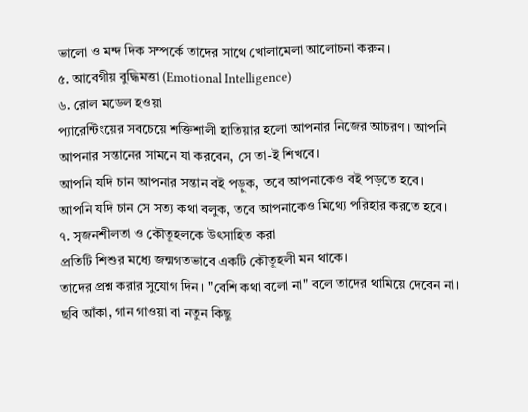ভালো ও মন্দ দিক সম্পর্কে তাদের সাথে খোলামেলা আলোচনা করুন।
৫. আবেগীয় বুদ্ধিমত্তা (Emotional Intelligence)
৬. রোল মডেল হওয়া
প্যারেন্টিংয়ের সবচেয়ে শক্তিশালী হাতিয়ার হলো আপনার নিজের আচরণ। আপনি আপনার সন্তানের সামনে যা করবেন, সে তা-ই শিখবে।
আপনি যদি চান আপনার সন্তান বই পড়ুক, তবে আপনাকেও বই পড়তে হবে।
আপনি যদি চান সে সত্য কথা বলুক, তবে আপনাকেও মিথ্যে পরিহার করতে হবে।
৭. সৃজনশীলতা ও কৌতূহলকে উৎসাহিত করা
প্রতিটি শিশুর মধ্যে জন্মগতভাবে একটি কৌতূহলী মন থাকে।
তাদের প্রশ্ন করার সুযোগ দিন। "বেশি কথা বলো না" বলে তাদের থামিয়ে দেবেন না।
ছবি আঁকা, গান গাওয়া বা নতুন কিছু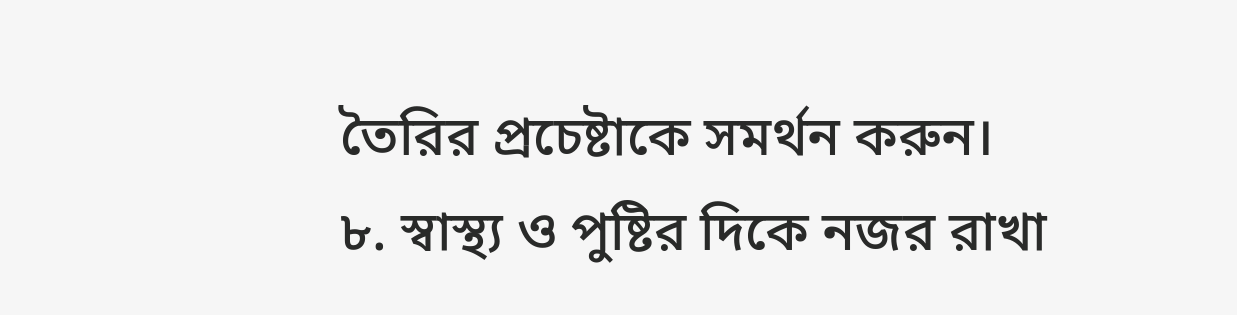তৈরির প্রচেষ্টাকে সমর্থন করুন।
৮. স্বাস্থ্য ও পুষ্টির দিকে নজর রাখা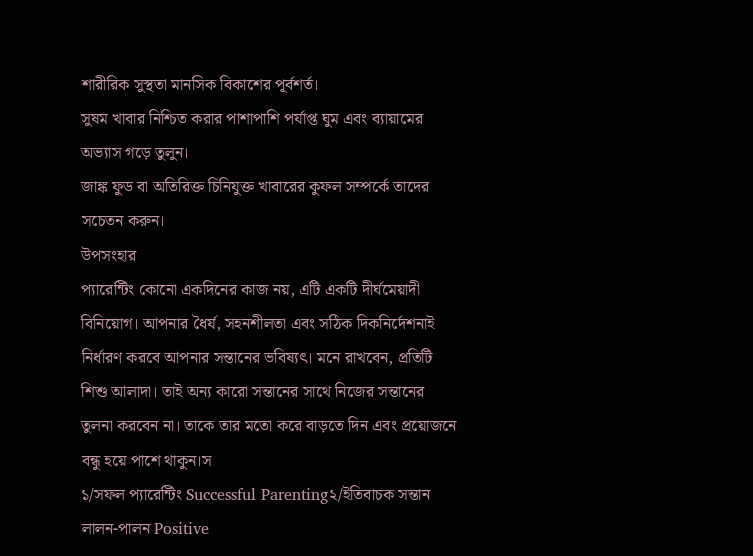শারীরিক সুস্থতা মানসিক বিকাশের পূর্বশর্ত।
সুষম খাবার নিশ্চিত করার পাশাপাশি পর্যাপ্ত ঘুম এবং ব্যায়ামের অভ্যাস গড়ে তুলুন।
জাঙ্ক ফুড বা অতিরিক্ত চিনিযুক্ত খাবারের কুফল সম্পর্কে তাদের সচেতন করুন।
উপসংহার
প্যারেন্টিং কোনো একদিনের কাজ নয়, এটি একটি দীর্ঘমেয়াদী বিনিয়োগ। আপনার ধৈর্য, সহনশীলতা এবং সঠিক দিকনির্দেশনাই নির্ধারণ করবে আপনার সন্তানের ভবিষ্যৎ। মনে রাখবেন, প্রতিটি শিশু আলাদা। তাই অন্য কারো সন্তানের সাথে নিজের সন্তানের তুলনা করবেন না। তাকে তার মতো করে বাড়তে দিন এবং প্রয়োজনে বন্ধু হয়ে পাশে থাকুন।স
১/সফল প্যারেন্টিং Successful Parenting২/ইতিবাচক সন্তান লালন-পালন Positive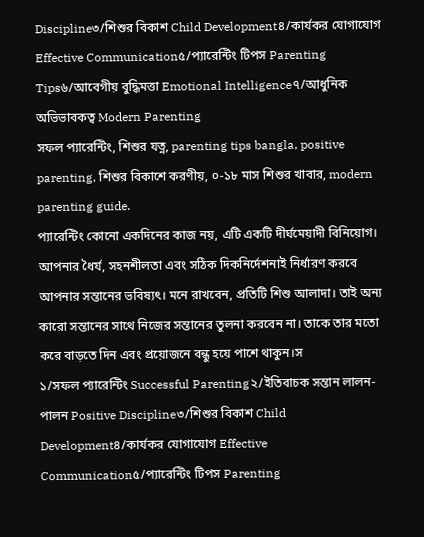Discipline৩/শিশুর বিকাশ Child Development৪/কার্যকর যোগাযোগ Effective Communication৫/প্যারেন্টিং টিপস Parenting Tips৬/আবেগীয় বুদ্ধিমত্তা Emotional Intelligence৭/আধুনিক অভিভাবকত্ব Modern Parenting
সফল প্যারেন্টিং, শিশুর যত্ন, parenting tips bangla, positive parenting, শিশুর বিকাশে করণীয়, ০-১৮ মাস শিশুর খাবার, modern parenting guide.
প্যারেন্টিং কোনো একদিনের কাজ নয়, এটি একটি দীর্ঘমেয়াদী বিনিয়োগ। আপনার ধৈর্য, সহনশীলতা এবং সঠিক দিকনির্দেশনাই নির্ধারণ করবে আপনার সন্তানের ভবিষ্যৎ। মনে রাখবেন, প্রতিটি শিশু আলাদা। তাই অন্য কারো সন্তানের সাথে নিজের সন্তানের তুলনা করবেন না। তাকে তার মতো করে বাড়তে দিন এবং প্রয়োজনে বন্ধু হয়ে পাশে থাকুন।স
১/সফল প্যারেন্টিং Successful Parenting২/ইতিবাচক সন্তান লালন-পালন Positive Discipline৩/শিশুর বিকাশ Child Development৪/কার্যকর যোগাযোগ Effective Communication৫/প্যারেন্টিং টিপস Parenting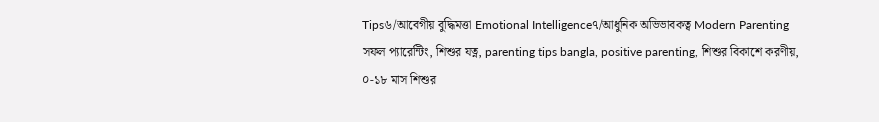Tips৬/আবেগীয় বুদ্ধিমত্তা Emotional Intelligence৭/আধুনিক অভিভাবকত্ব Modern Parenting
সফল প্যারেন্টিং, শিশুর যত্ন, parenting tips bangla, positive parenting, শিশুর বিকাশে করণীয়, ০-১৮ মাস শিশুর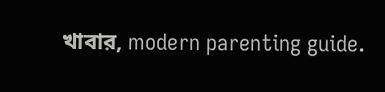খাবার, modern parenting guide.